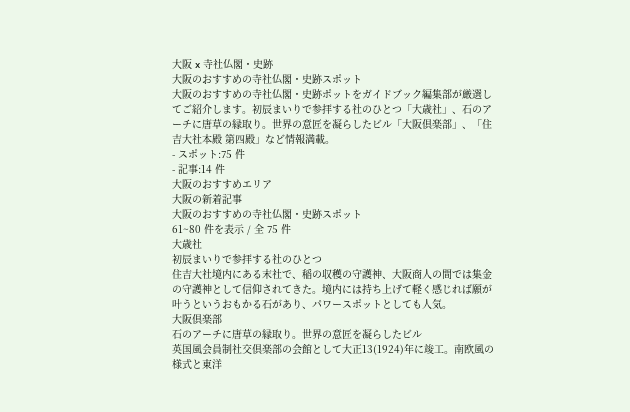大阪 x 寺社仏閣・史跡
大阪のおすすめの寺社仏閣・史跡スポット
大阪のおすすめの寺社仏閣・史跡ポットをガイドブック編集部が厳選してご紹介します。初辰まいりで参拝する社のひとつ「大歳社」、石のアーチに唐草の縁取り。世界の意匠を凝らしたビル「大阪倶楽部」、「住吉大社本殿 第四殿」など情報満載。
- スポット:75 件
- 記事:14 件
大阪のおすすめエリア
大阪の新着記事
大阪のおすすめの寺社仏閣・史跡スポット
61~80 件を表示 / 全 75 件
大歳社
初辰まいりで参拝する社のひとつ
住吉大社境内にある末社で、稲の収穫の守護神、大阪商人の間では集金の守護神として信仰されてきた。境内には持ち上げて軽く感じれば願が叶うというおもかる石があり、パワースポットとしても人気。
大阪倶楽部
石のアーチに唐草の縁取り。世界の意匠を凝らしたビル
英国風会員制社交倶楽部の会館として大正13(1924)年に竣工。南欧風の様式と東洋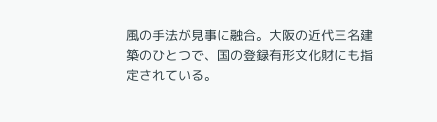風の手法が見事に融合。大阪の近代三名建築のひとつで、国の登録有形文化財にも指定されている。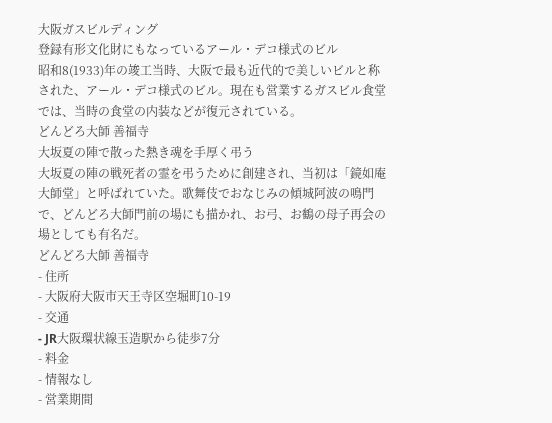大阪ガスビルディング
登録有形文化財にもなっているアール・デコ様式のビル
昭和8(1933)年の竣工当時、大阪で最も近代的で美しいビルと称された、アール・デコ様式のビル。現在も営業するガスビル食堂では、当時の食堂の内装などが復元されている。
どんどろ大師 善福寺
大坂夏の陣で散った熱き魂を手厚く弔う
大坂夏の陣の戦死者の霊を弔うために創建され、当初は「鏡如庵大師堂」と呼ばれていた。歌舞伎でおなじみの傾城阿波の鳴門で、どんどろ大師門前の場にも描かれ、お弓、お鶴の母子再会の場としても有名だ。
どんどろ大師 善福寺
- 住所
- 大阪府大阪市天王寺区空堀町10-19
- 交通
- JR大阪環状線玉造駅から徒歩7分
- 料金
- 情報なし
- 営業期間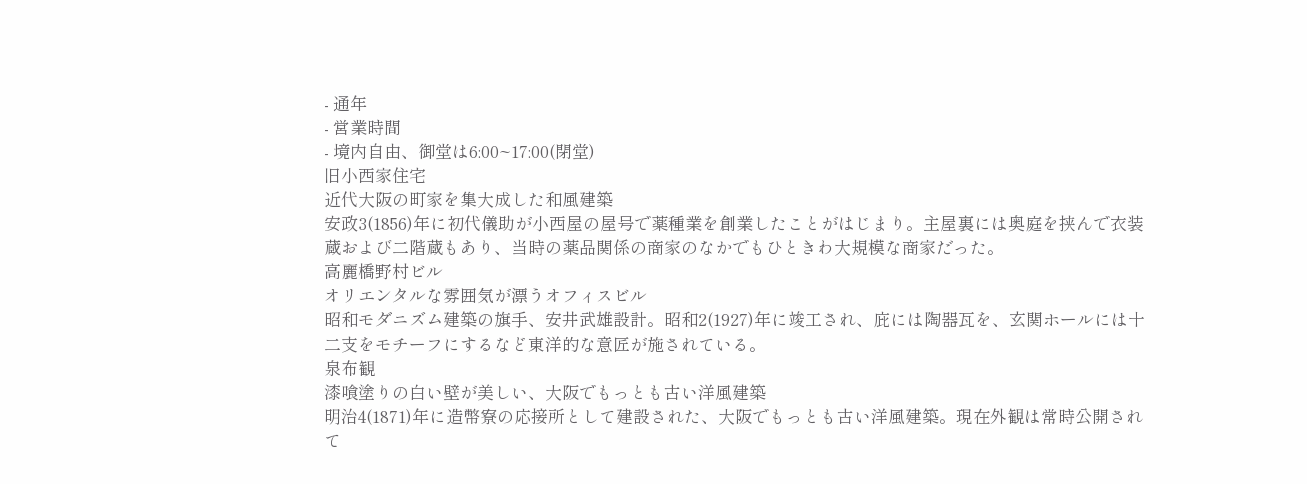- 通年
- 営業時間
- 境内自由、御堂は6:00~17:00(閉堂)
旧小西家住宅
近代大阪の町家を集大成した和風建築
安政3(1856)年に初代儀助が小西屋の屋号で薬種業を創業したことがはじまり。主屋裏には奥庭を挟んで衣装蔵および二階蔵もあり、当時の薬品関係の商家のなかでもひときわ大規模な商家だった。
高麗橋野村ビル
オリエンタルな雰囲気が漂うオフィスビル
昭和モダニズム建築の旗手、安井武雄設計。昭和2(1927)年に竣工され、庇には陶器瓦を、玄関ホールには十二支をモチーフにするなど東洋的な意匠が施されている。
泉布観
漆喰塗りの白い壁が美しい、大阪でもっとも古い洋風建築
明治4(1871)年に造幣寮の応接所として建設された、大阪でもっとも古い洋風建築。現在外観は常時公開されて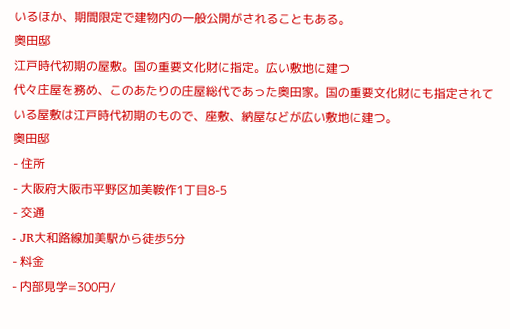いるほか、期間限定で建物内の一般公開がされることもある。
奥田邸
江戸時代初期の屋敷。国の重要文化財に指定。広い敷地に建つ
代々庄屋を務め、このあたりの庄屋総代であった奥田家。国の重要文化財にも指定されている屋敷は江戸時代初期のもので、座敷、納屋などが広い敷地に建つ。
奥田邸
- 住所
- 大阪府大阪市平野区加美鞍作1丁目8-5
- 交通
- JR大和路線加美駅から徒歩5分
- 料金
- 内部見学=300円/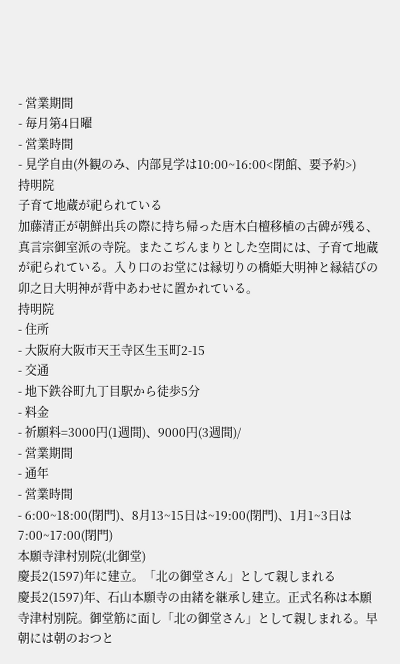- 営業期間
- 毎月第4日曜
- 営業時間
- 見学自由(外観のみ、内部見学は10:00~16:00<閉館、要予約>)
持明院
子育て地蔵が祀られている
加藤清正が朝鮮出兵の際に持ち帰った唐木白檀移植の古碑が残る、真言宗御室派の寺院。またこぢんまりとした空間には、子育て地蔵が祀られている。入り口のお堂には縁切りの橋姫大明神と縁結びの卯之日大明神が背中あわせに置かれている。
持明院
- 住所
- 大阪府大阪市天王寺区生玉町2-15
- 交通
- 地下鉄谷町九丁目駅から徒歩5分
- 料金
- 祈願料=3000円(1週間)、9000円(3週間)/
- 営業期間
- 通年
- 営業時間
- 6:00~18:00(閉門)、8月13~15日は~19:00(閉門)、1月1~3日は7:00~17:00(閉門)
本願寺津村別院(北御堂)
慶長2(1597)年に建立。「北の御堂さん」として親しまれる
慶長2(1597)年、石山本願寺の由緒を継承し建立。正式名称は本願寺津村別院。御堂筋に面し「北の御堂さん」として親しまれる。早朝には朝のおつと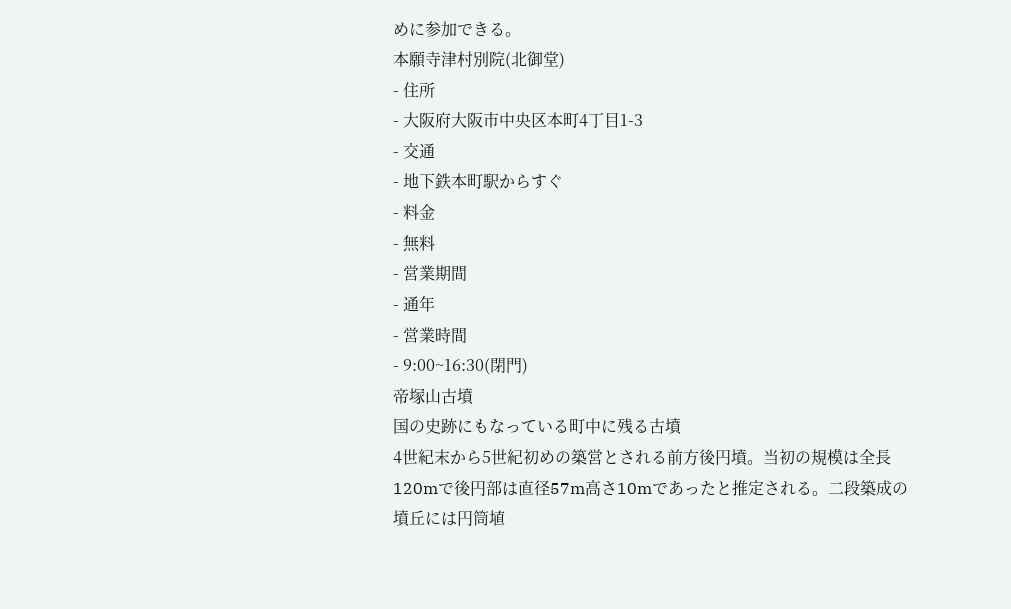めに参加できる。
本願寺津村別院(北御堂)
- 住所
- 大阪府大阪市中央区本町4丁目1-3
- 交通
- 地下鉄本町駅からすぐ
- 料金
- 無料
- 営業期間
- 通年
- 営業時間
- 9:00~16:30(閉門)
帝塚山古墳
国の史跡にもなっている町中に残る古墳
4世紀末から5世紀初めの築営とされる前方後円墳。当初の規模は全長120mで後円部は直径57m高さ10mであったと推定される。二段築成の墳丘には円筒埴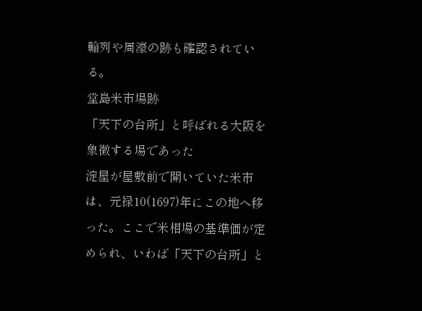輪列や周濠の跡も確認されている。
堂島米市場跡
「天下の台所」と呼ばれる大阪を象徴する場であった
淀屋が屋敷前で開いていた米市は、元禄10(1697)年にこの地へ移った。ここで米相場の基準価が定められ、いわば「天下の台所」と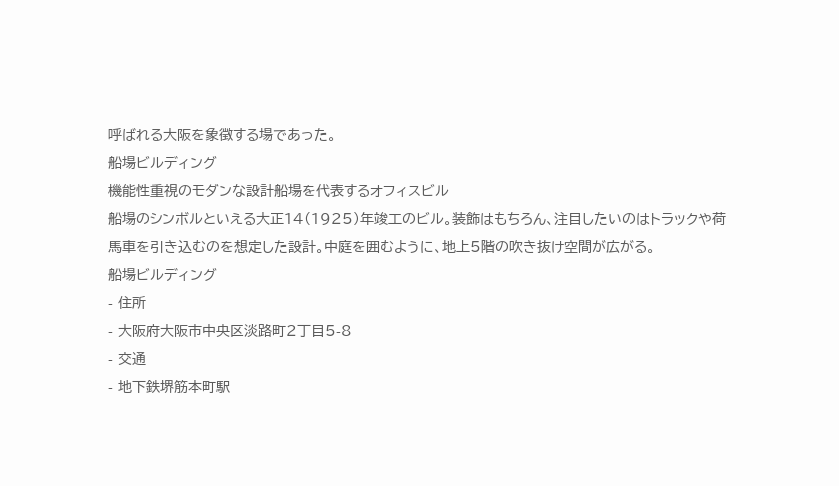呼ばれる大阪を象徴する場であった。
船場ビルディング
機能性重視のモダンな設計船場を代表するオフィスビル
船場のシンボルといえる大正14(1925)年竣工のビル。装飾はもちろん、注目したいのはトラックや荷馬車を引き込むのを想定した設計。中庭を囲むように、地上5階の吹き抜け空間が広がる。
船場ビルディング
- 住所
- 大阪府大阪市中央区淡路町2丁目5-8
- 交通
- 地下鉄堺筋本町駅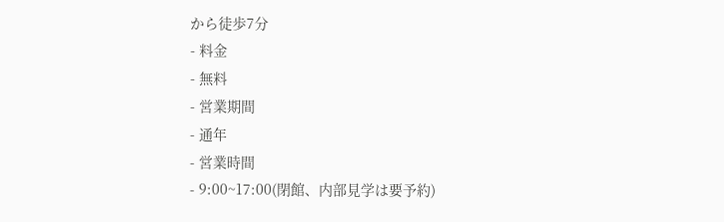から徒歩7分
- 料金
- 無料
- 営業期間
- 通年
- 営業時間
- 9:00~17:00(閉館、内部見学は要予約)